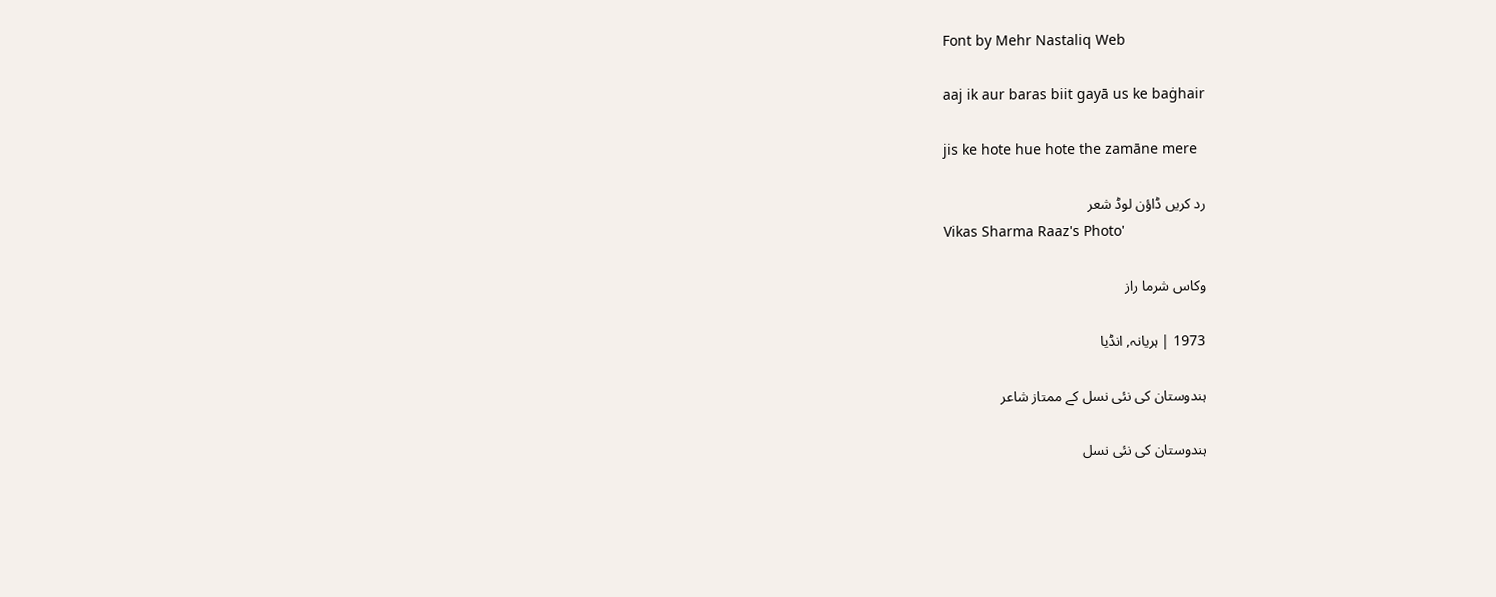Font by Mehr Nastaliq Web

aaj ik aur baras biit gayā us ke baġhair

jis ke hote hue hote the zamāne mere

رد کریں ڈاؤن لوڈ شعر
Vikas Sharma Raaz's Photo'

وکاس شرما راز

1973 | ہریانہ, انڈیا

ہندوستان کی نئی نسل کے ممتاز شاعر

ہندوستان کی نئی نسل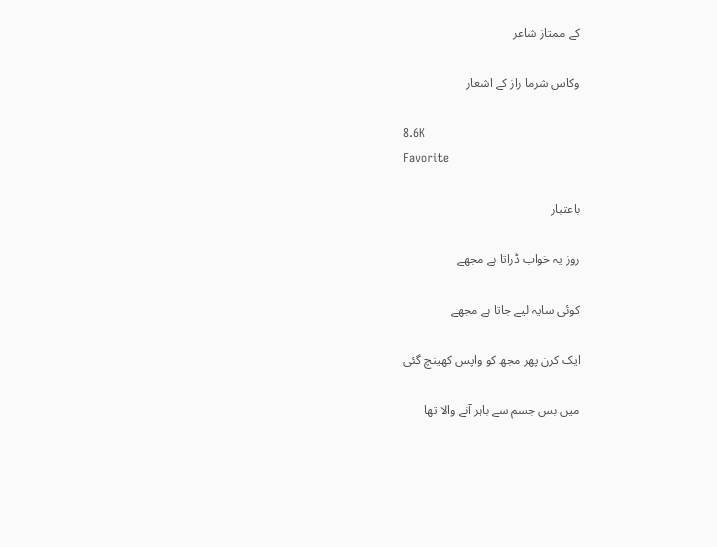کے ممتاز شاعر

وکاس شرما راز کے اشعار

8.6K
Favorite

باعتبار

روز یہ خواب ڈراتا ہے مجھے

کوئی سایہ لیے جاتا ہے مجھے

ایک کرن پھر مجھ کو واپس کھینچ گئی

میں بس جسم سے باہر آنے والا تھا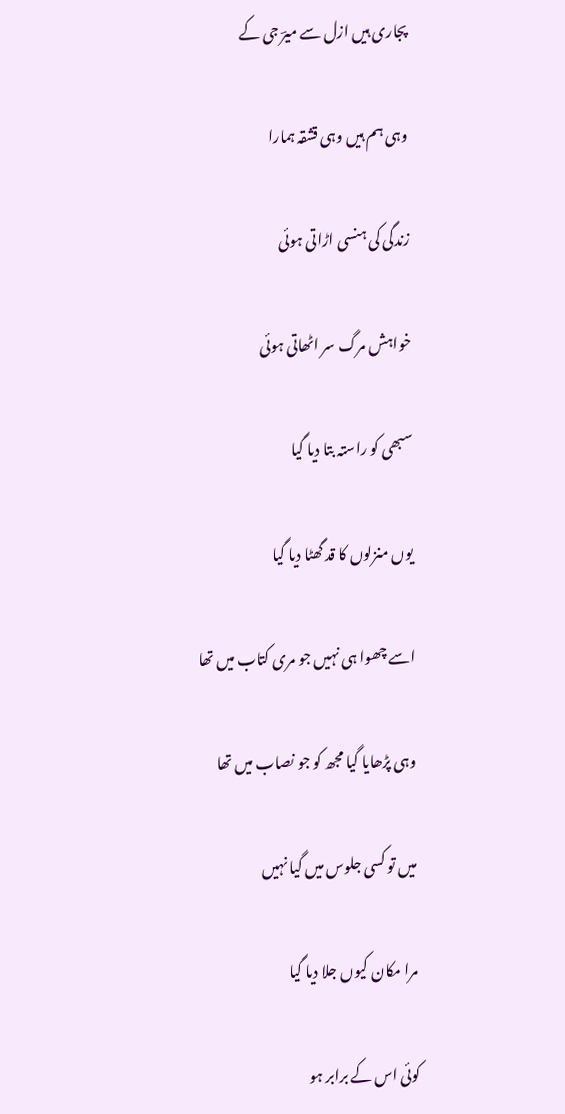پجاری ہیں ازل سے میرؔ جی کے

وہی ہم ہیں وہی قشقہ ہمارا

زندگی کی ہنسی اڑاتی ہوئی

خواہش مرگ سر اٹھاتی ہوئی

سبھی کو راستہ بتا دیا گیا

یوں منزلوں کا قد گھٹا دیا گیا

اسے چھوا ہی نہیں جو مری کتاب میں تھا

وہی پڑھایا گیا مجھ کو جو نصاب میں تھا

میں تو کسی جلوس میں گیا نہیں

مرا مکان کیوں جلا دیا گیا

کوئی اس کے برابر ہو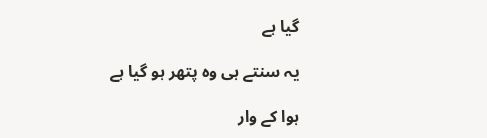گیا ہے

یہ سنتے ہی وہ پتھر ہو گیا ہے

ہوا کے وار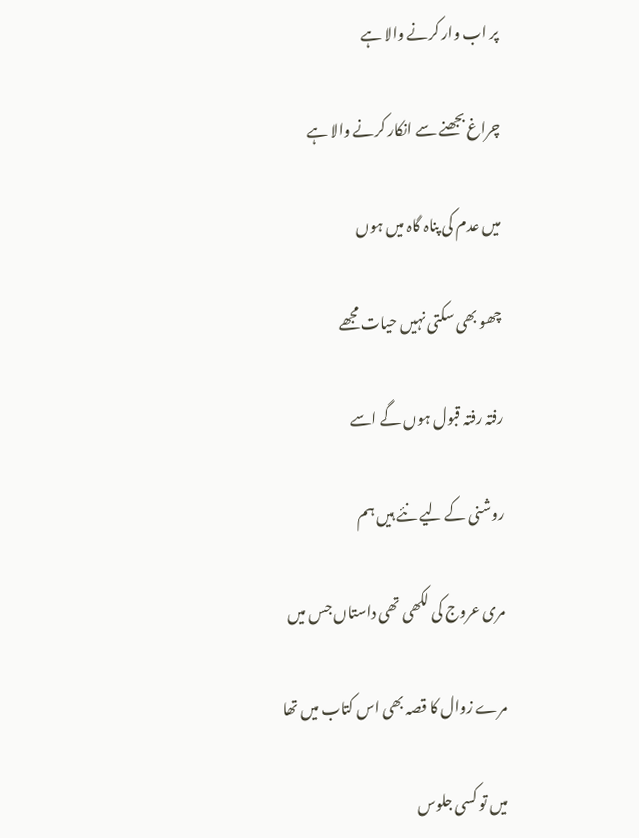پر اب وار کرنے والا ہے

چراغ بجھنے سے انکار کرنے والا ہے

میں عدم کی پناہ گاہ میں ہوں

چھو بھی سکتی نہیں حیات مجھے

رفتہ رفتہ قبول ہوں گے اسے

روشنی کے لیے نئے ہیں ہم

مری عروج کی لکھی تھی داستاں جس میں

مرے زوال کا قصہ بھی اس کتاب میں تھا

میں تو کسی جلوس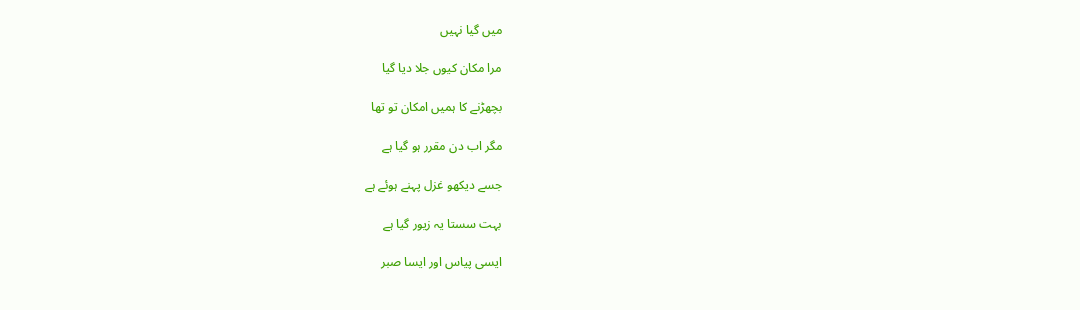میں گیا نہیں

مرا مکان کیوں جلا دیا گیا

بچھڑنے کا ہمیں امکان تو تھا

مگر اب دن مقرر ہو گیا ہے

جسے دیکھو غزل پہنے ہوئے ہے

بہت سستا یہ زیور گیا ہے

ایسی پیاس اور ایسا صبر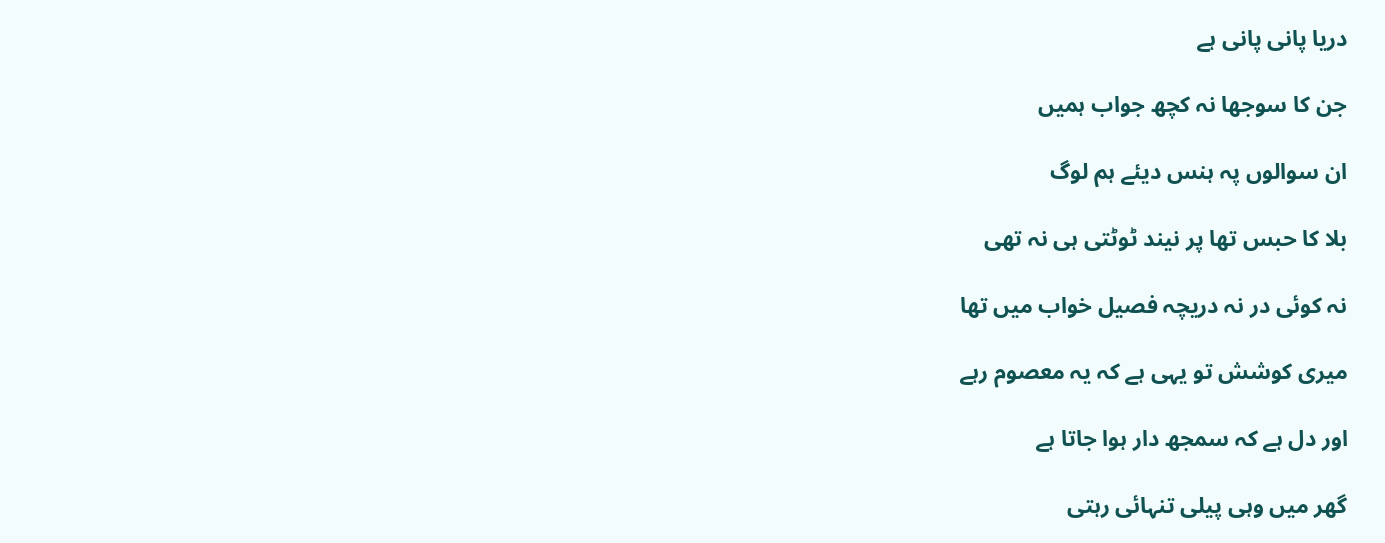دریا پانی پانی ہے

جن کا سوجھا نہ کچھ جواب ہمیں

ان سوالوں پہ ہنس دیئے ہم لوگ

بلا کا حبس تھا پر نیند ٹوٹتی ہی نہ تھی

نہ کوئی در نہ دریچہ فصیل خواب میں تھا

میری کوشش تو یہی ہے کہ یہ معصوم رہے

اور دل ہے کہ سمجھ دار ہوا جاتا ہے

گھر میں وہی پیلی تنہائی رہتی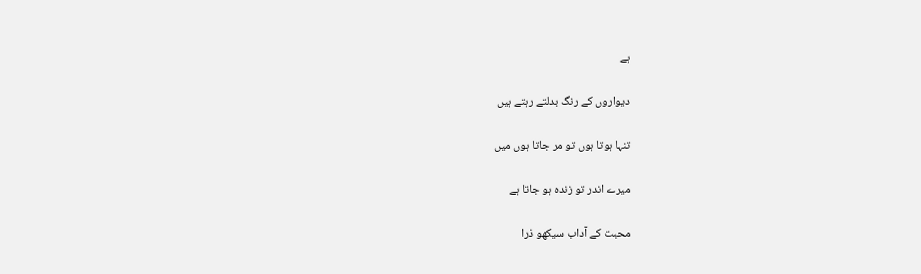ہے

دیواروں کے رنگ بدلتے رہتے ہیں

تنہا ہوتا ہوں تو مر جاتا ہوں میں

میرے اندر تو زندہ ہو جاتا ہے

محبت کے آداب سیکھو ذرا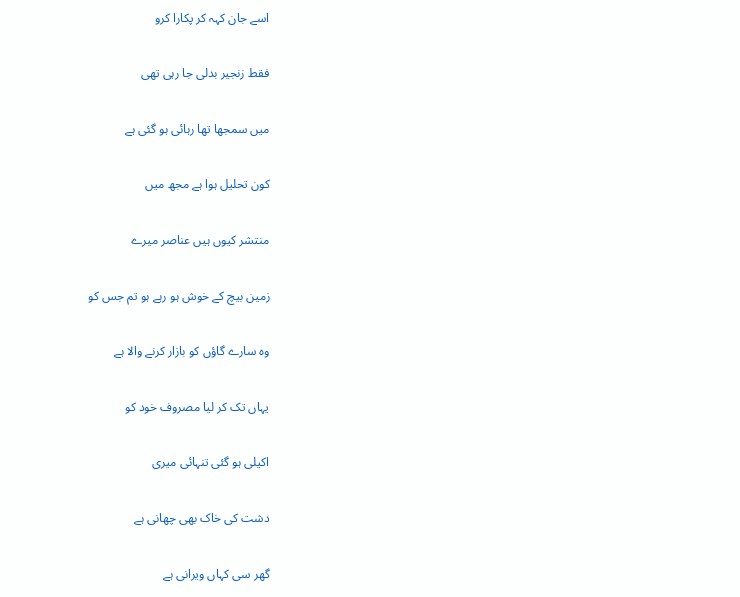اسے جان کہہ کر پکارا کرو

فقط زنجیر بدلی جا رہی تھی

میں سمجھا تھا رہائی ہو گئی ہے

کون تحلیل ہوا ہے مجھ میں

منتشر کیوں ہیں عناصر میرے

زمین بیچ کے خوش ہو رہے ہو تم جس کو

وہ سارے گاؤں کو بازار کرنے والا ہے

یہاں تک کر لیا مصروف خود کو

اکیلی ہو گئی تنہائی میری

دشت کی خاک بھی چھانی ہے

گھر سی کہاں ویرانی ہے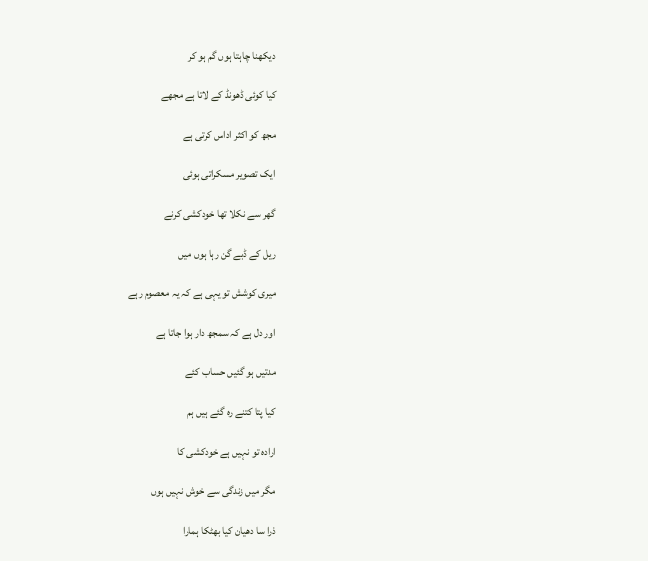دیکھنا چاہتا ہوں گم ہو کر

کیا کوئی ڈھونڈ کے لاتا ہے مجھے

مجھ کو اکثر اداس کرتی ہے

ایک تصویر مسکراتی ہوئی

گھر سے نکلا تھا خودکشی کرنے

ریل کے ڈبے گن رہا ہوں میں

میری کوشش تو یہی ہے کہ یہ معصوم رہے

اور دل ہے کہ سمجھ دار ہوا جاتا ہے

مدتیں ہو گئیں حساب کئے

کیا پتا کتنے رہ گئے ہیں ہم

ارادہ تو نہیں ہے خودکشی کا

مگر میں زندگی سے خوش نہیں ہوں

ذرا سا دھیان کیا بھٹکا ہمارا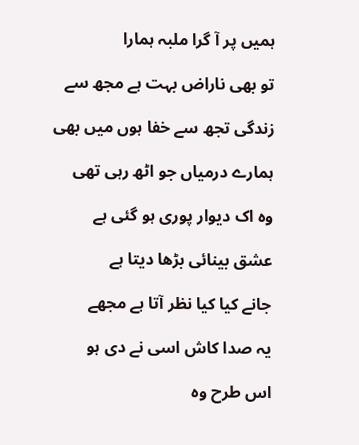ہمیں پر آ گرا ملبہ ہمارا

تو بھی ناراض بہت ہے مجھ سے

زندگی تجھ سے خفا ہوں میں بھی

ہمارے درمیاں جو اٹھ رہی تھی

وہ اک دیوار پوری ہو گئی ہے

عشق بینائی بڑھا دیتا ہے

جانے کیا کیا نظر آتا ہے مجھے

یہ صدا کاش اسی نے دی ہو

اس طرح وہ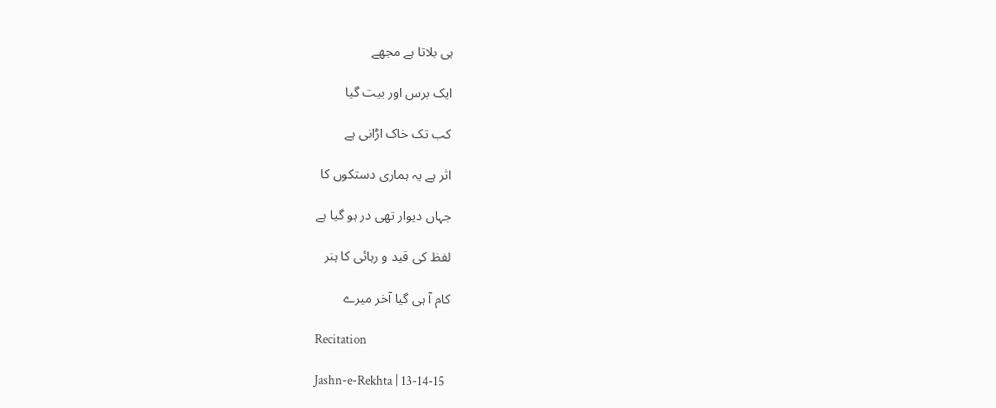ہی بلاتا ہے مجھے

ایک برس اور بیت گیا

کب تک خاک اڑانی ہے

اثر ہے یہ ہماری دستکوں کا

جہاں دیوار تھی در ہو گیا ہے

لفظ کی قید و رہائی کا ہنر

کام آ ہی گیا آخر میرے

Recitation

Jashn-e-Rekhta | 13-14-15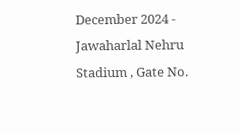December 2024 - Jawaharlal Nehru Stadium , Gate No.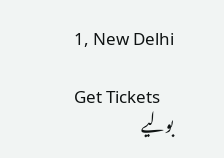1, New Delhi

Get Tickets
بولیے